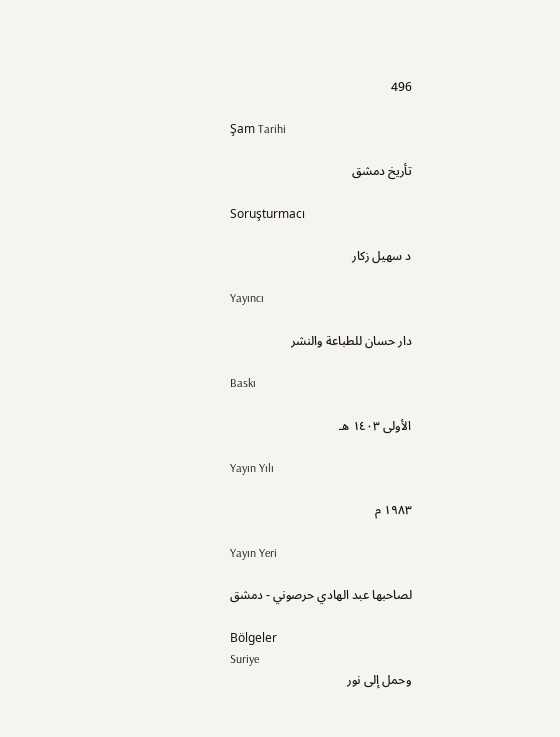496

Şam Tarihi

تأريخ دمشق

Soruşturmacı

د سهيل زكار

Yayıncı

دار حسان للطباعة والنشر

Baskı

الأولى ١٤٠٣ هـ

Yayın Yılı

١٩٨٣ م

Yayın Yeri

لصاحبها عبد الهادي حرصوني - دمشق

Bölgeler
Suriye
وحمل إلى نور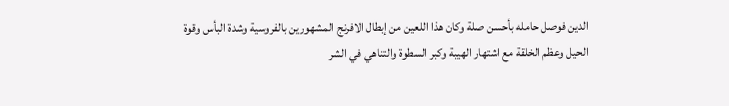الدين فوصل حامله بأحسن صلة وكان هذا اللعين من إبطال الافرنج المشهورين بالفروسية وشدة البأس وقوة الحيل وعظم الخلقة مع اشتهار الهيبة وكبر السطوة والتناهي في الشر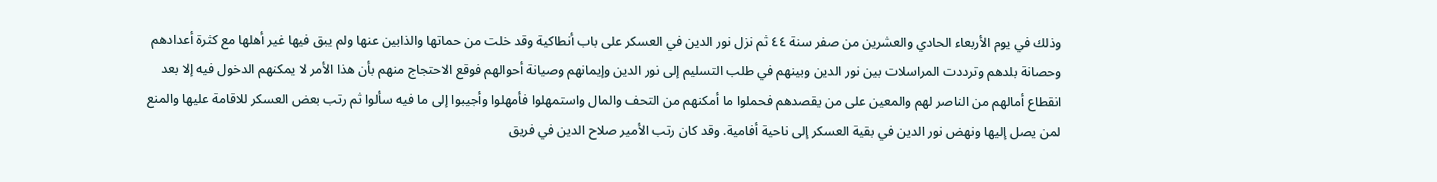وذلك في يوم الأربعاء الحادي والعشرين من صفر سنة ٤٤ ثم نزل نور الدين في العسكر على باب أنطاكية وقد خلت من حماتها والذابين عنها ولم يبق فيها غير أهلها مع كثرة أعدادهم وحصانة بلدهم وترددت المراسلات بين نور الدين وبينهم في طلب التسليم إلى نور الدين وإيمانهم وصيانة أحوالهم فوقع الاحتجاج منهم بأن هذا الأمر لا يمكنهم الدخول فيه إلا بعد انقطاع أمالهم من الناصر لهم والمعين على من يقصدهم فحملوا ما أمكنهم من التحف والمال واستمهلوا فأمهلوا وأجيبوا إلى ما فيه سألوا ثم رتب بعض العسكر للاقامة عليها والمنع لمن يصل إليها ونهض نور الدين في بقية العسكر إلى ناحية أفامية. وقد كان رتب الأمير صلاح الدين في فريق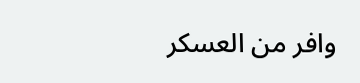وافر من العسكر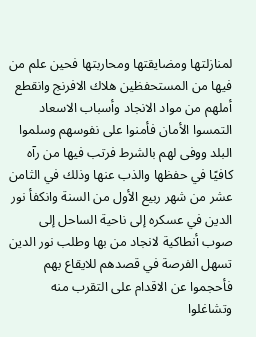لمنازلتها ومضايقتها ومحاربتها فحين علم من فيها من المستحفظين هلاك الافرنج وانقطع أملهم من مواد الانجاد وأسباب الاسعاد التمسوا الأمان فأمنوا على نفوسهم وسلموا البلد ووفى لهم بالشرط فرتب فيها من رآه كافيًا في حفظها والذب عنها وذلك في الثامن عشر من شهر ربيع الأول من السنة وانكفأ نور الدين في عسكره إلى ناحية الساحل إلى صوب أنطاكية لانجاد من بها وطلب نور الدين تسهل الفرصة في قصدهم للايقاع بهم فأحجموا عن الاقدام على التقرب منه وتشاغلوا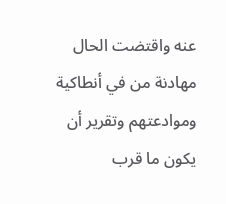عنه واقتضت الحال مهادنة من في أنطاكية وموادعتهم وتقرير أن يكون ما قرب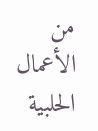من الأعمال الحلبية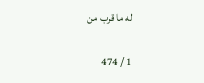له ما قرب من

1 / 474